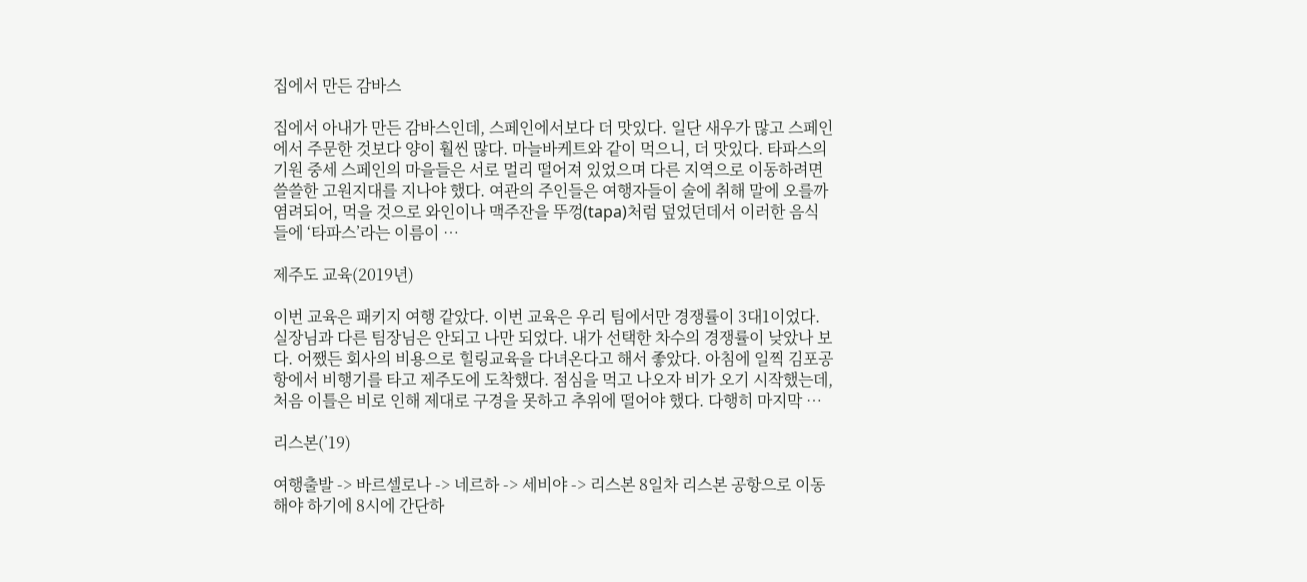집에서 만든 감바스

집에서 아내가 만든 감바스인데, 스페인에서보다 더 맛있다. 일단 새우가 많고 스페인에서 주문한 것보다 양이 훨씬 많다. 마늘바케트와 같이 먹으니, 더 맛있다. 타파스의 기원 중세 스페인의 마을들은 서로 멀리 떨어져 있었으며 다른 지역으로 이동하려면 쓸쓸한 고원지대를 지나야 했다. 여관의 주인들은 여행자들이 술에 취해 말에 오를까 염려되어, 먹을 것으로 와인이나 맥주잔을 뚜껑(tapa)처럼 덮었던데서 이러한 음식들에 ‘타파스’라는 이름이 …

제주도 교육(2019년)

이번 교육은 패키지 여행 같았다. 이번 교육은 우리 팀에서만 경쟁률이 3대1이었다. 실장님과 다른 팀장님은 안되고 나만 되었다. 내가 선택한 차수의 경쟁률이 낮았나 보다. 어쨌든 회사의 비용으로 힐링교육을 다녀온다고 해서 좋았다. 아침에 일찍 김포공항에서 비행기를 타고 제주도에 도착했다. 점심을 먹고 나오자 비가 오기 시작했는데, 처음 이틀은 비로 인해 제대로 구경을 못하고 추위에 떨어야 했다. 다행히 마지막 …

리스본(’19)

여행출발 -> 바르셀로나 -> 네르하 -> 세비야 -> 리스본 8일차 리스본 공항으로 이동해야 하기에 8시에 간단하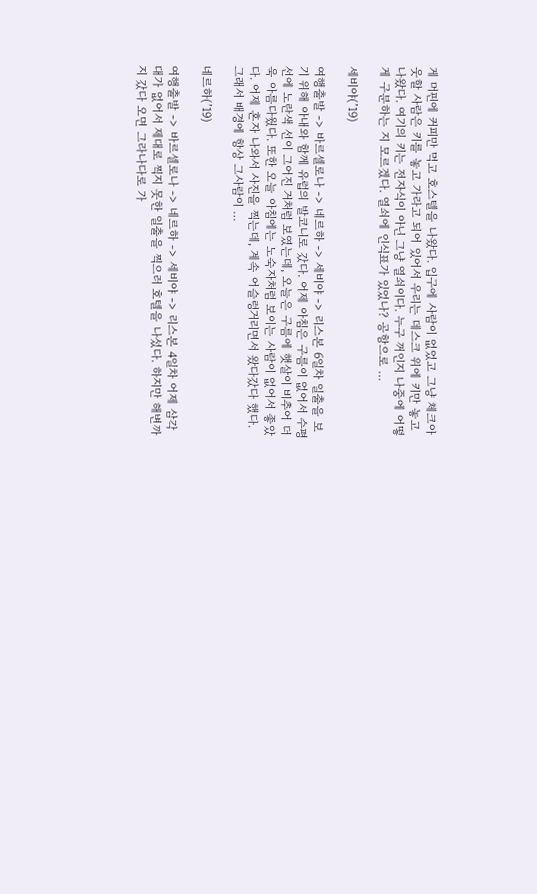게 머핀에 커피만 먹고 호스텔을 나왔다. 입구에 사람이 없었고 그냥 체크아웃할 사람은 키를 놓고 가라고 되어 있어서 우리는 데스크 위에 키만 놓고 나왔다. 여기의 키는 전자식이 아닌 그냥 열쇠이다. 누구 꺼인지 나중에 어떻게 구분하는 지 모르겠다. 열쇠에 인식표가 있었나? 공항으로 …

세비야(’19)

여행출발 -> 바르셀로나 -> 네르하 -> 세비야 -> 리스본 6일차 일출을 보기 위해 아내와 함께 유럽의 발코니로 갔다. 어제 아침은 구름이 없어서 수평선에 노란색 선이 그어진 거처럼 보였는데, 오늘은 구름에 햇살이 비추어 더욱 아름다웠다. 또한 오늘 아침에는 노숙자처럼 보이는 사람이 없어서 좋았다. 어제 혼자 나와서 사진을 찍는데, 계속 어슬렁거리면서 왔다갔다 했다. 그래서 배경에 항상 그사람이 …

네르하(’19)

여행출발 -> 바르셀로나 -> 네르하 -> 세비야 -> 리스본 4일차 어제 삼각대가 없어서 제대로 찍지 못한 일출을 찍으러 호텔을 나섰다. 하지만 해변까지 갔다 오면 그라나다로 가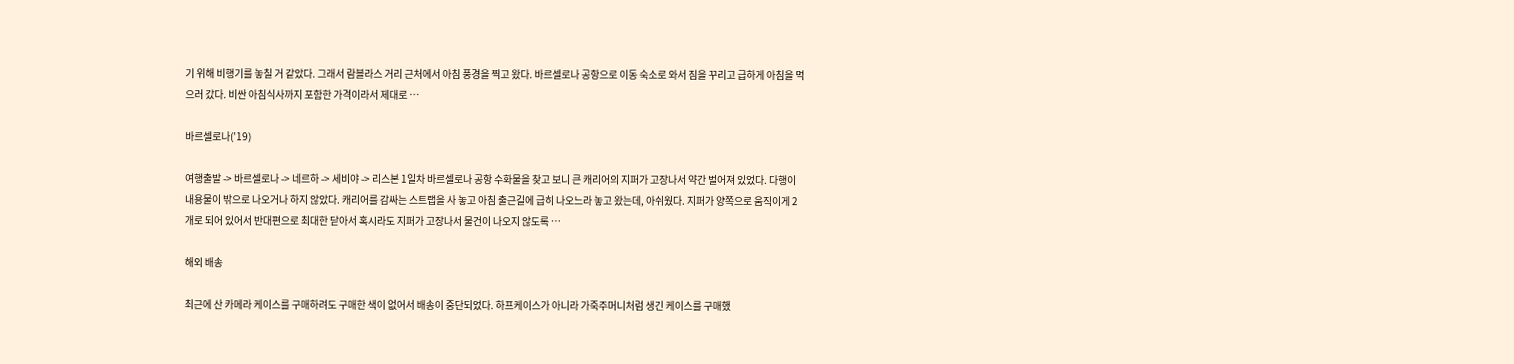기 위해 비행기를 놓칠 거 같았다. 그래서 람블라스 거리 근처에서 아침 풍경을 찍고 왔다. 바르셀로나 공항으로 이동 숙소로 와서 짐을 꾸리고 급하게 아침을 먹으러 갔다. 비싼 아침식사까지 포함한 가격이라서 제대로 …

바르셀로나(’19)

여행출발 -> 바르셀로나 -> 네르하 -> 세비야 -> 리스본 1일차 바르셀로나 공항 수화물을 찾고 보니 큰 캐리어의 지퍼가 고장나서 약간 벌어져 있었다. 다행이 내용물이 밖으로 나오거나 하지 않았다. 캐리어를 감싸는 스트랩을 사 놓고 아침 출근길에 급히 나오느라 놓고 왔는데, 아쉬웠다. 지퍼가 양쪽으로 움직이게 2개로 되어 있어서 반대편으로 최대한 닫아서 혹시라도 지퍼가 고장나서 물건이 나오지 않도록 …

해외 배송

최근에 산 카메라 케이스를 구매하려도 구매한 색이 없어서 배송이 중단되었다. 하프케이스가 아니라 가죽주머니처럼 생긴 케이스를 구매했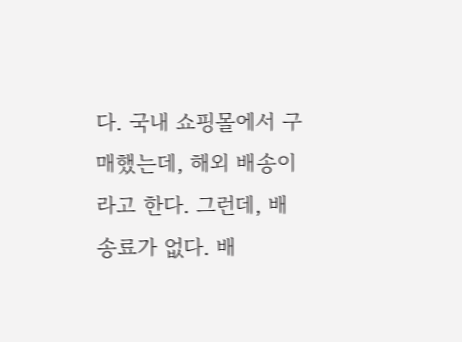다. 국내 쇼핑몰에서 구매했는데, 해외 배송이라고 한다. 그런데, 배송료가 없다. 배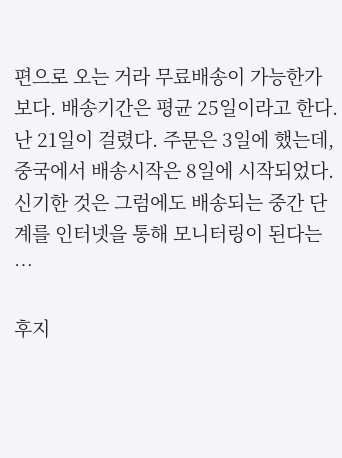편으로 오는 거라 무료배송이 가능한가 보다. 배송기간은 평균 25일이라고 한다. 난 21일이 걸렸다. 주문은 3일에 했는데, 중국에서 배송시작은 8일에 시작되었다. 신기한 것은 그럼에도 배송되는 중간 단계를 인터넷을 통해 모니터링이 된다는 …

후지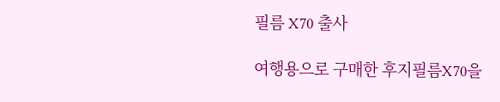필름 X70 출사

여행용으로 구매한 후지필름X70을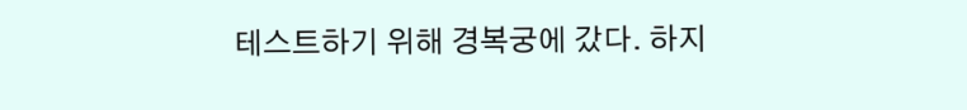테스트하기 위해 경복궁에 갔다. 하지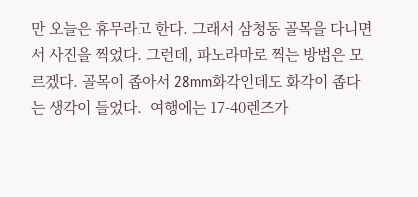만 오늘은 휴무라고 한다. 그래서 삼청동 골목을 다니면서 사진을 찍었다. 그런데, 파노라마로 찍는 방법은 모르겠다. 골목이 좁아서 28mm화각인데도 화각이 좁다는 생각이 들었다.  여행에는 17-40렌즈가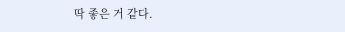딱 좋은 거 같다.